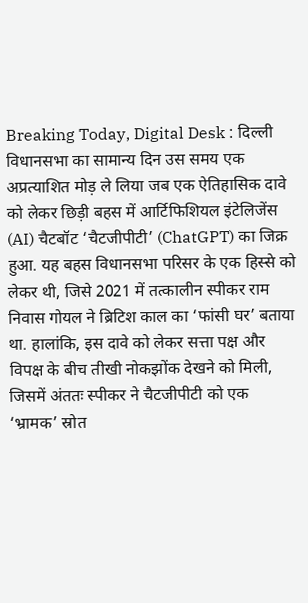Breaking Today, Digital Desk : दिल्ली विधानसभा का सामान्य दिन उस समय एक अप्रत्याशित मोड़ ले लिया जब एक ऐतिहासिक दावे को लेकर छिड़ी बहस में आर्टिफिशियल इंटेलिजेंस (AI) चैटबॉट ‘चैटजीपीटी’ (ChatGPT) का जिक्र हुआ. यह बहस विधानसभा परिसर के एक हिस्से को लेकर थी, जिसे 2021 में तत्कालीन स्पीकर राम निवास गोयल ने ब्रिटिश काल का ‘फांसी घर’ बताया था. हालांकि, इस दावे को लेकर सत्ता पक्ष और विपक्ष के बीच तीखी नोकझोंक देखने को मिली, जिसमें अंततः स्पीकर ने चैटजीपीटी को एक ‘भ्रामक’ स्रोत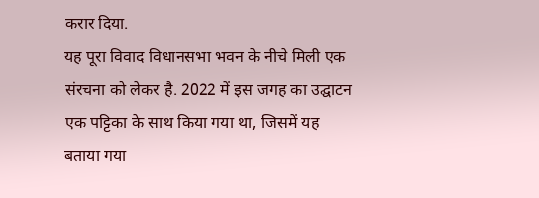करार दिया.
यह पूरा विवाद विधानसभा भवन के नीचे मिली एक संरचना को लेकर है. 2022 में इस जगह का उद्घाटन एक पट्टिका के साथ किया गया था, जिसमें यह बताया गया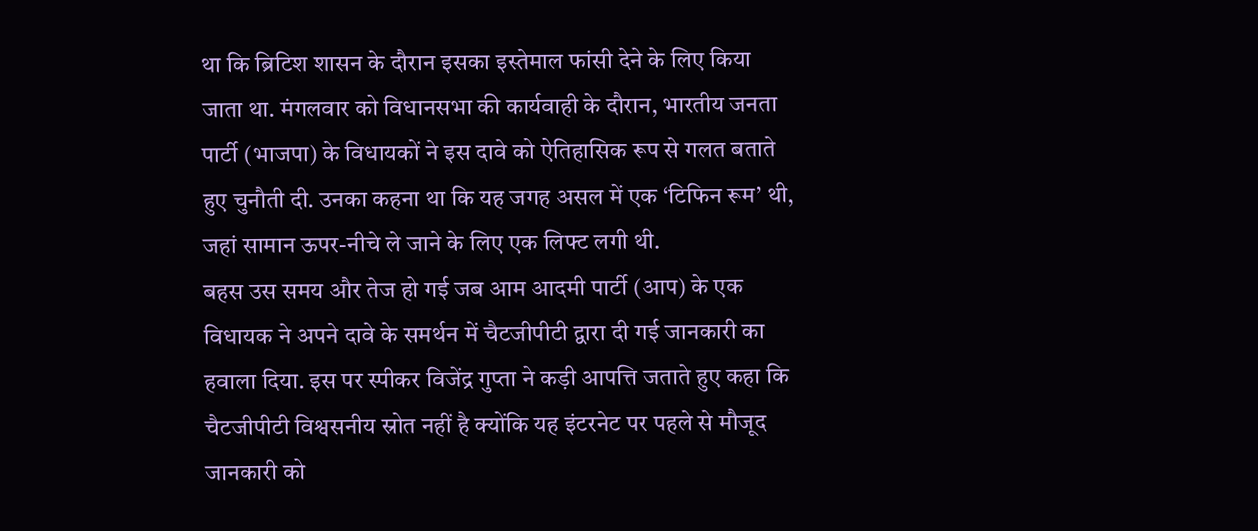था कि ब्रिटिश शासन के दौरान इसका इस्तेमाल फांसी देने के लिए किया जाता था. मंगलवार को विधानसभा की कार्यवाही के दौरान, भारतीय जनता पार्टी (भाजपा) के विधायकों ने इस दावे को ऐतिहासिक रूप से गलत बताते हुए चुनौती दी. उनका कहना था कि यह जगह असल में एक ‘टिफिन रूम’ थी, जहां सामान ऊपर-नीचे ले जाने के लिए एक लिफ्ट लगी थी.
बहस उस समय और तेज हो गई जब आम आदमी पार्टी (आप) के एक विधायक ने अपने दावे के समर्थन में चैटजीपीटी द्वारा दी गई जानकारी का हवाला दिया. इस पर स्पीकर विजेंद्र गुप्ता ने कड़ी आपत्ति जताते हुए कहा कि चैटजीपीटी विश्वसनीय स्रोत नहीं है क्योंकि यह इंटरनेट पर पहले से मौजूद जानकारी को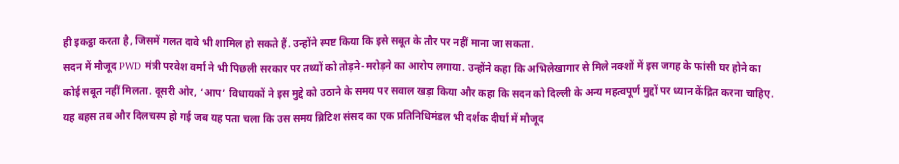ही इकट्ठा करता है, जिसमें गलत दावे भी शामिल हो सकते हैं. उन्होंने स्पष्ट किया कि इसे सबूत के तौर पर नहीं माना जा सकता.
सदन में मौजूद PWD मंत्री परवेश वर्मा ने भी पिछली सरकार पर तथ्यों को तोड़ने-मरोड़ने का आरोप लगाया. उन्होंने कहा कि अभिलेखागार से मिले नक्शों में इस जगह के फांसी घर होने का कोई सबूत नहीं मिलता. दूसरी ओर, ‘आप’ विधायकों ने इस मुद्दे को उठाने के समय पर सवाल खड़ा किया और कहा कि सदन को दिल्ली के अन्य महत्वपूर्ण मुद्दों पर ध्यान केंद्रित करना चाहिए.
यह बहस तब और दिलचस्प हो गई जब यह पता चला कि उस समय ब्रिटिश संसद का एक प्रतिनिधिमंडल भी दर्शक दीर्घा में मौजूद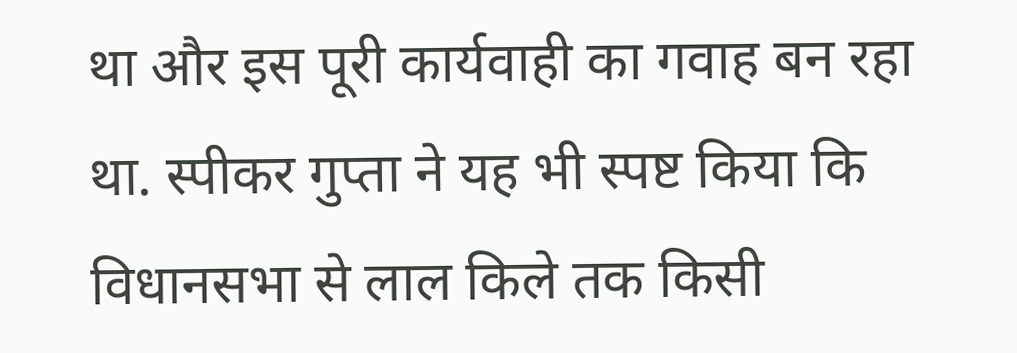था और इस पूरी कार्यवाही का गवाह बन रहा था. स्पीकर गुप्ता ने यह भी स्पष्ट किया कि विधानसभा से लाल किले तक किसी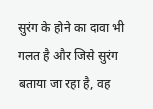सुरंग के होने का दावा भी गलत है और जिसे सुरंग बताया जा रहा है, वह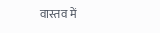वास्तव में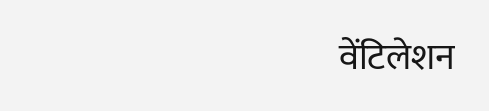वेंटिलेशन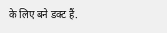के लिए बने डक्ट हैं.